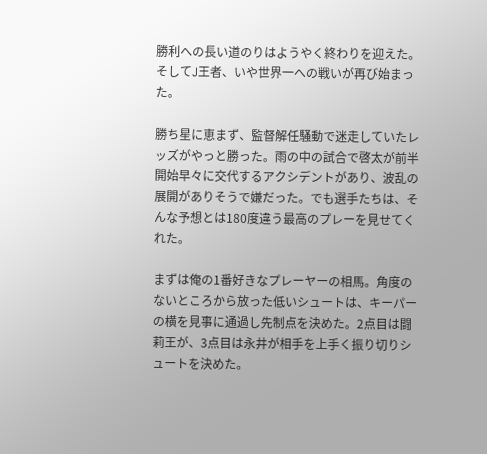勝利への長い道のりはようやく終わりを迎えた。そしてJ王者、いや世界一への戦いが再び始まった。

勝ち星に恵まず、監督解任騒動で迷走していたレッズがやっと勝った。雨の中の試合で啓太が前半開始早々に交代するアクシデントがあり、波乱の展開がありそうで嫌だった。でも選手たちは、そんな予想とは180度違う最高のプレーを見せてくれた。

まずは俺の1番好きなプレーヤーの相馬。角度のないところから放った低いシュートは、キーパーの横を見事に通過し先制点を決めた。2点目は闘莉王が、3点目は永井が相手を上手く振り切りシュートを決めた。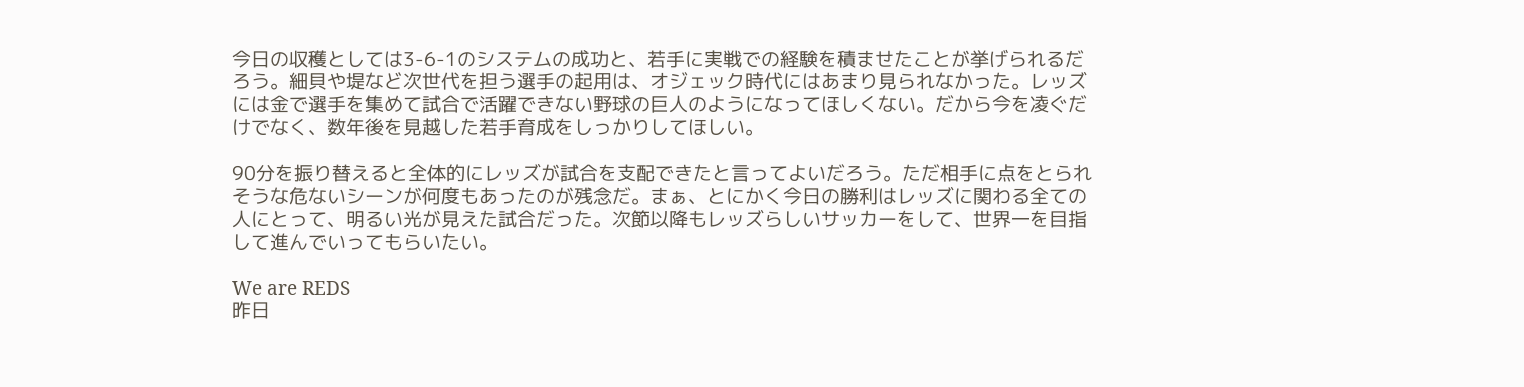今日の収穫としては3-6-1のシステムの成功と、若手に実戦での経験を積ませたことが挙げられるだろう。細貝や堤など次世代を担う選手の起用は、オジェック時代にはあまり見られなかった。レッズには金で選手を集めて試合で活躍できない野球の巨人のようになってほしくない。だから今を凌ぐだけでなく、数年後を見越した若手育成をしっかりしてほしい。

90分を振り替えると全体的にレッズが試合を支配できたと言ってよいだろう。ただ相手に点をとられそうな危ないシーンが何度もあったのが残念だ。まぁ、とにかく今日の勝利はレッズに関わる全ての人にとって、明るい光が見えた試合だった。次節以降もレッズらしいサッカーをして、世界一を目指して進んでいってもらいたい。

We are REDS
昨日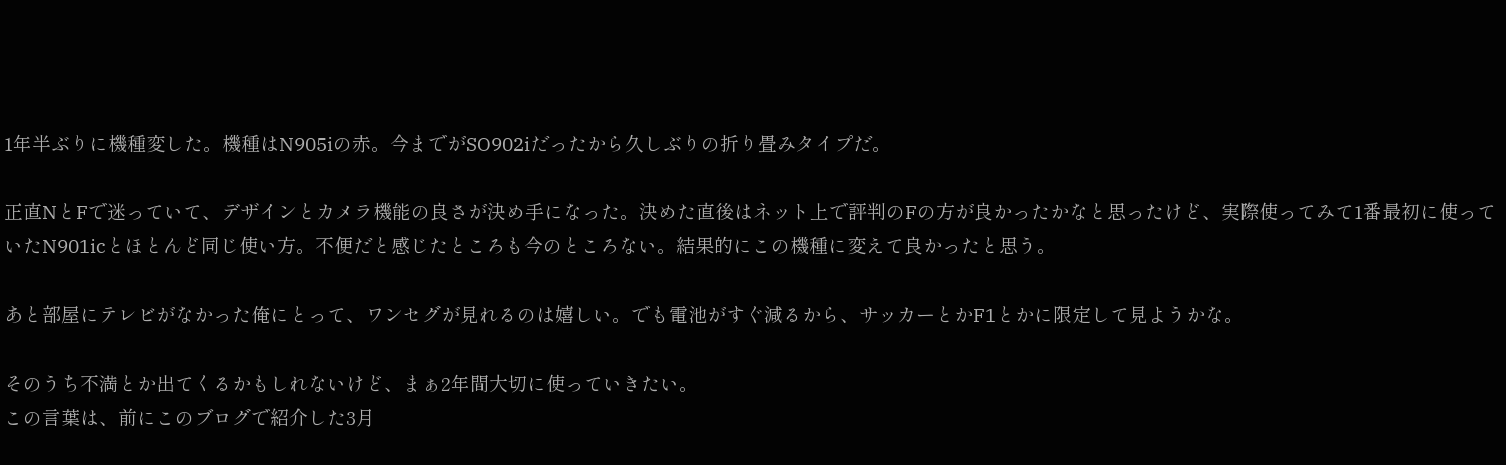1年半ぶりに機種変した。機種はN905iの赤。今までがSO902iだったから久しぶりの折り畳みタイプだ。

正直NとFで迷っていて、デザインとカメラ機能の良さが決め手になった。決めた直後はネット上で評判のFの方が良かったかなと思ったけど、実際使ってみて1番最初に使っていたN901icとほとんど同じ使い方。不便だと感じたところも今のところない。結果的にこの機種に変えて良かったと思う。

あと部屋にテレビがなかった俺にとって、ワンセグが見れるのは嬉しい。でも電池がすぐ減るから、サッカーとかF1とかに限定して見ようかな。

そのうち不満とか出てくるかもしれないけど、まぁ2年間大切に使っていきたい。
この言葉は、前にこのブログで紹介した3月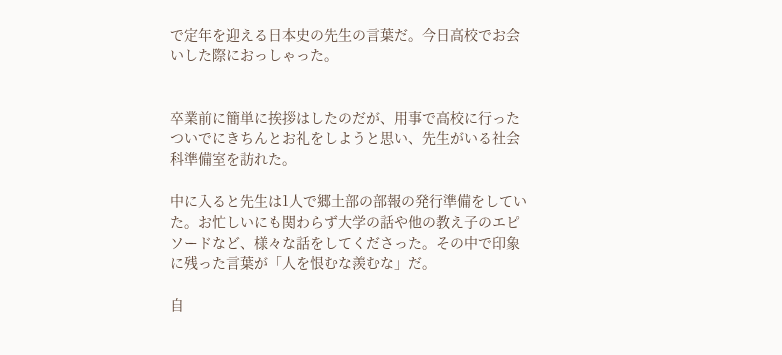で定年を迎える日本史の先生の言葉だ。今日高校でお会いした際におっしゃった。


卒業前に簡単に挨拶はしたのだが、用事で高校に行ったついでにきちんとお礼をしようと思い、先生がいる社会科準備室を訪れた。

中に入ると先生は1人で郷土部の部報の発行準備をしていた。お忙しいにも関わらず大学の話や他の教え子のエピソードなど、様々な話をしてくださった。その中で印象に残った言葉が「人を恨むな羨むな」だ。

自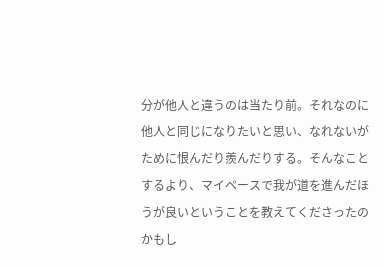分が他人と違うのは当たり前。それなのに他人と同じになりたいと思い、なれないがために恨んだり羨んだりする。そんなことするより、マイペースで我が道を進んだほうが良いということを教えてくださったのかもし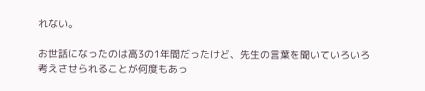れない。

お世話になったのは高3の1年間だったけど、先生の言葉を聞いていろいろ考えさせられることが何度もあっ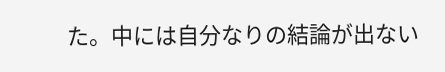た。中には自分なりの結論が出ない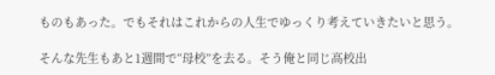ものもあった。でもそれはこれからの人生でゆっくり考えていきたいと思う。

そんな先生もあと1週間で“母校”を去る。そう俺と同じ高校出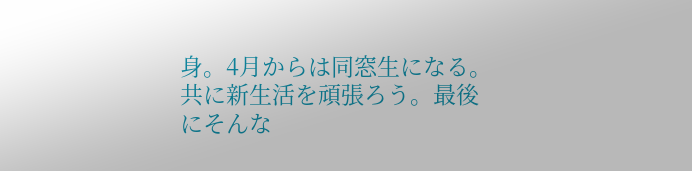身。4月からは同窓生になる。共に新生活を頑張ろう。最後にそんな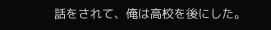話をされて、俺は高校を後にした。